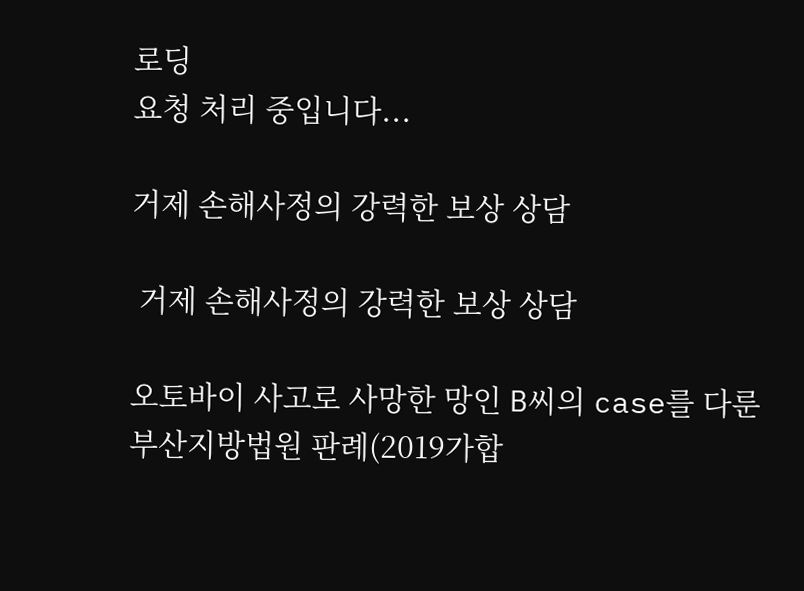로딩
요청 처리 중입니다...

거제 손해사정의 강력한 보상 상담

 거제 손해사정의 강력한 보상 상담

오토바이 사고로 사망한 망인 B씨의 case를 다룬 부산지방법원 판례(2019가합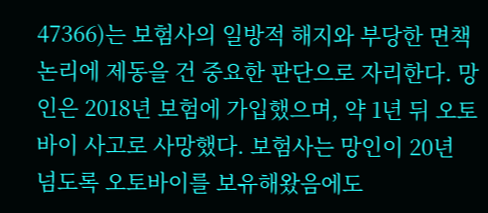47366)는 보험사의 일방적 해지와 부당한 면책 논리에 제동을 건 중요한 판단으로 자리한다. 망인은 2018년 보험에 가입했으며, 약 1년 뒤 오토바이 사고로 사망했다. 보험사는 망인이 20년 넘도록 오토바이를 보유해왔음에도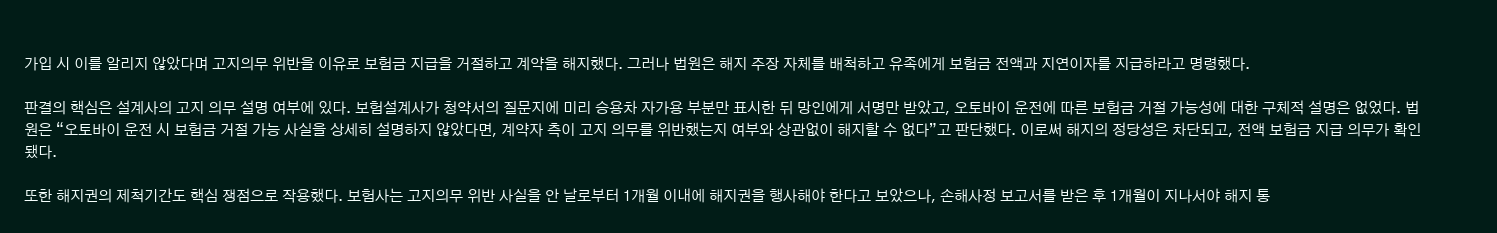가입 시 이를 알리지 않았다며 고지의무 위반을 이유로 보험금 지급을 거절하고 계약을 해지했다. 그러나 법원은 해지 주장 자체를 배척하고 유족에게 보험금 전액과 지연이자를 지급하라고 명령했다.

판결의 핵심은 설계사의 고지 의무 설명 여부에 있다. 보험설계사가 청약서의 질문지에 미리 승용차 자가용 부분만 표시한 뒤 망인에게 서명만 받았고, 오토바이 운전에 따른 보험금 거절 가능성에 대한 구체적 설명은 없었다. 법원은 “오토바이 운전 시 보험금 거절 가능 사실을 상세히 설명하지 않았다면, 계약자 측이 고지 의무를 위반했는지 여부와 상관없이 해지할 수 없다”고 판단했다. 이로써 해지의 정당성은 차단되고, 전액 보험금 지급 의무가 확인됐다.

또한 해지권의 제척기간도 핵심 쟁점으로 작용했다. 보험사는 고지의무 위반 사실을 안 날로부터 1개월 이내에 해지권을 행사해야 한다고 보았으나, 손해사정 보고서를 받은 후 1개월이 지나서야 해지 통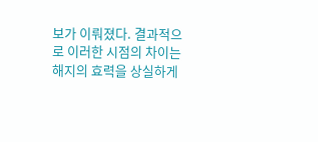보가 이뤄졌다. 결과적으로 이러한 시점의 차이는 해지의 효력을 상실하게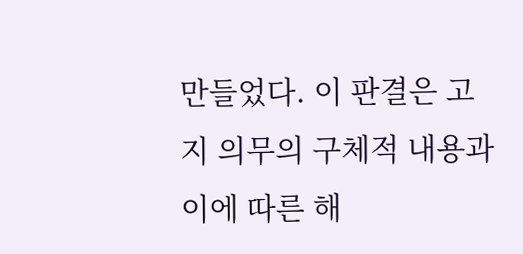만들었다. 이 판결은 고지 의무의 구체적 내용과 이에 따른 해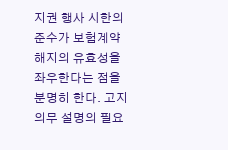지권 행사 시한의 준수가 보험계약 해지의 유효성을 좌우한다는 점을 분명히 한다. 고지의무 설명의 필요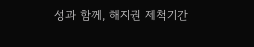성과 함께, 해지권 제척기간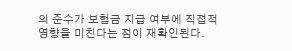의 준수가 보험금 지급 여부에 직접적 영향을 미친다는 점이 재확인된다.